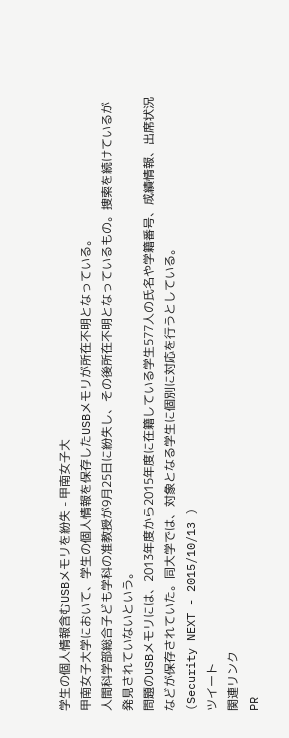学生の個人情報含むUSBメモリを紛失 - 甲南女子大
甲南女子大学において、学生の個人情報を保存したUSBメモリが所在不明となっている。
人間科学部総合子ども学科の准教授が9月25日に紛失し、その後所在不明となっているもの。捜索を続けているが発見されていないという。
問題のUSBメモリには、2013年度から2015年度に在籍している学生577人の氏名や学籍番号、成績情報、出席状況などが保存されていた。同大学では、対象となる学生に個別に対応を行うとしている。
(Security NEXT - 2015/10/13 )
ツイート
関連リンク
PR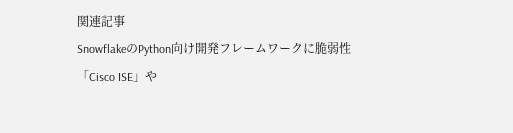関連記事
SnowflakeのPython向け開発フレームワークに脆弱性
「Cisco ISE」や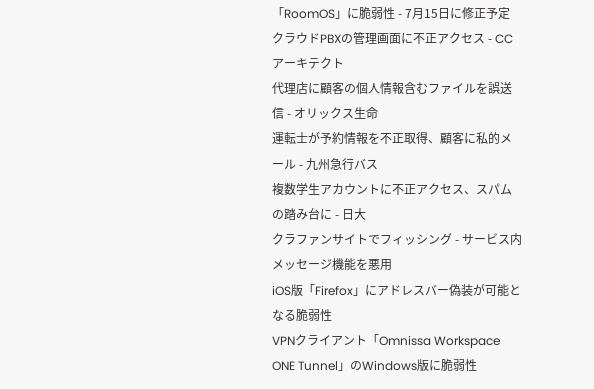「RoomOS」に脆弱性 - 7月15日に修正予定
クラウドPBXの管理画面に不正アクセス - CCアーキテクト
代理店に顧客の個人情報含むファイルを誤送信 - オリックス生命
運転士が予約情報を不正取得、顧客に私的メール - 九州急行バス
複数学生アカウントに不正アクセス、スパムの踏み台に - 日大
クラファンサイトでフィッシング - サービス内メッセージ機能を悪用
iOS版「Firefox」にアドレスバー偽装が可能となる脆弱性
VPNクライアント「Omnissa Workspace ONE Tunnel」のWindows版に脆弱性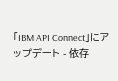「IBM API Connect」にアップデート - 依存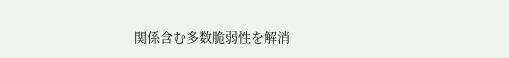関係含む多数脆弱性を解消